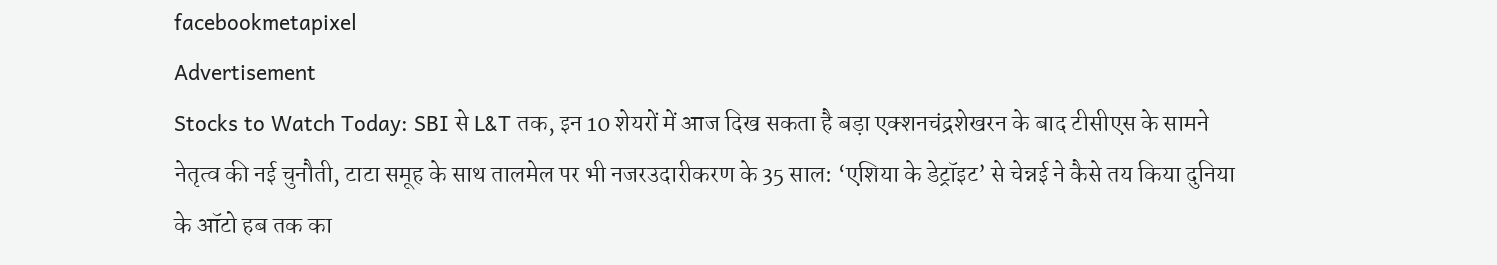facebookmetapixel
Advertisement
Stocks to Watch Today: SBI से L&T तक, इन 10 शेयरों में आज दिख सकता है बड़ा एक्शनचंद्रशेखरन के बाद टीसीएस के सामने नेतृत्व की नई चुनौती, टाटा समूह के साथ तालमेल पर भी नजरउदारीकरण के 35 साल: ‘एशिया के डेट्रॉइट’ से चेन्नई ने कैसे तय किया दुनिया के ऑटो हब तक का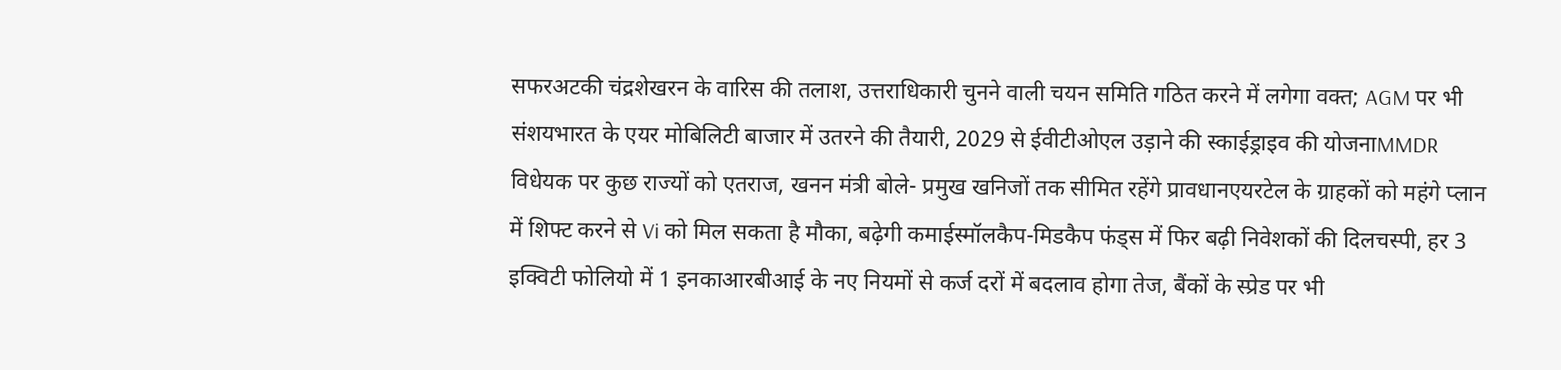सफरअटकी चंद्रशेखरन के वारिस की तलाश, उत्तराधिकारी चुनने वाली चयन समिति गठित करने में लगेगा वक्त; AGM पर भी संशयभारत के एयर मोबिलिटी बाजार में उतरने की तैयारी, 2029 से ईवीटीओएल उड़ाने की स्काईड्राइव की योजनाMMDR विधेयक पर कुछ राज्यों को एतराज, खनन मंत्री बोले- प्रमुख खनिजों तक सीमित रहेंगे प्रावधानएयरटेल के ग्राहकों को महंगे प्लान में शिफ्ट करने से Vi को मिल सकता है मौका, बढ़ेगी कमाईस्मॉलकैप-मिडकैप फंड्स में फिर बढ़ी निवेशकों की दिलचस्पी, हर 3 इक्विटी फोलियो में 1 इनकाआरबीआई के नए नियमों से कर्ज दरों में बदलाव होगा तेज, बैंकों के स्प्रेड पर भी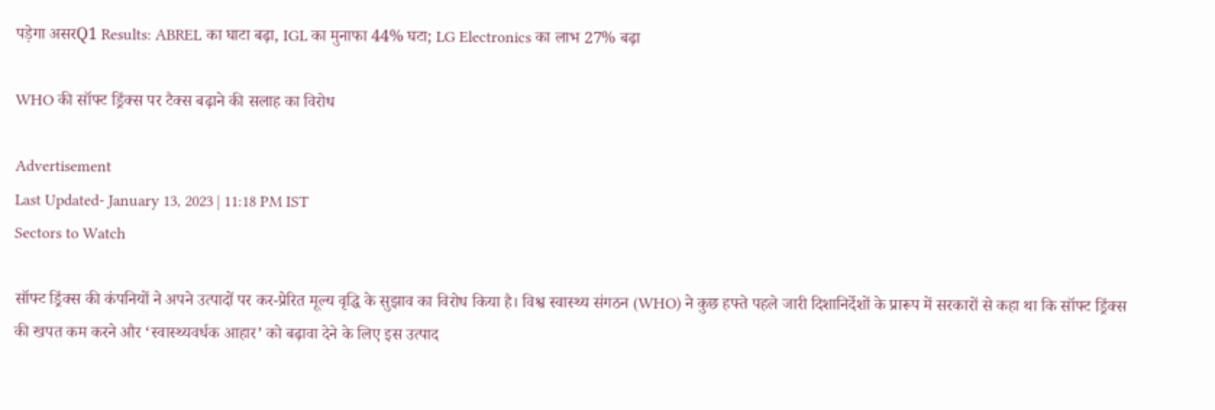पड़ेगा असरQ1 Results: ABREL का घाटा बढ़ा, IGL का मुनाफा 44% घटा; LG Electronics का लाभ 27% बढ़ा

WHO की सॉफ्ट ड्रिंक्स पर टैक्स बढ़ाने की सलाह का विरोध

Advertisement
Last Updated- January 13, 2023 | 11:18 PM IST
Sectors to Watch

सॉफ्ट ड्रिंक्स की कंपनियों ने अपने उत्पादों पर कर-प्रेरित मूल्य वृद्धि के सुझाव का विरोध किया है। विश्व स्वास्थ्य संगठन (WHO) ने कुछ हफ्ते पहले जारी दिशानिर्देशों के प्रारूप में सरकारों से कहा था कि सॉफ्ट ड्रिंक्स की खपत कम करने और ‘स्वास्थ्यवर्धक आहार’ को बढ़ावा देने के लिए इस उत्पाद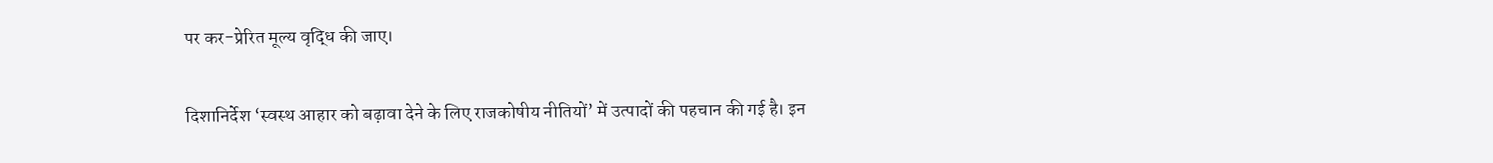पर कर-प्रेरित मूल्य वृद्धि की जाए।

दिशानिर्देश ‘स्वस्थ आहार को बढ़ावा देने के लिए राजकोषीय नीतियों’ में उत्पादों की पहचान की गई है। इन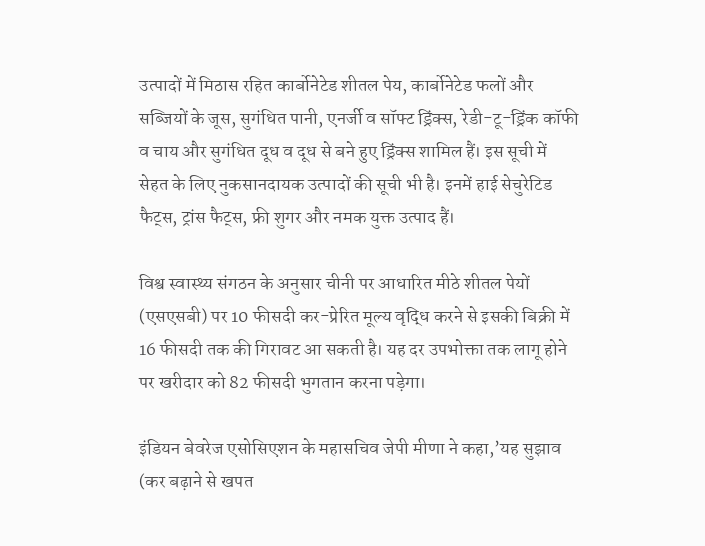उत्पादों में मिठास रहित कार्बोनेटेड शीतल पेय, कार्बोनेटेड फलों और सब्जियों के जूस, सुगंधित पानी, एनर्जी व सॉफ्ट ड्रिंक्स, रेडी-टू-ड्रिंक कॉफी व चाय और सुगंधित दूध व दूध से बने हुए ड्रिंक्स शामिल हैं। इस सूची में सेहत के लिए नुकसानदायक उत्पादों की सूची भी है। इनमें हाई सेचुरेटिड फैट्स, ट्रांस फैट्स, फ्री शुगर और नमक युक्त उत्पाद हैं।

विश्व स्वास्थ्य संगठन के अनुसार चीनी पर आधारित मीठे शीतल पेयों (एसएसबी) पर 10 फीसदी कर-प्रेरित मूल्य वृद्धि करने से इसकी बिक्री में 16 फीसदी तक की गिरावट आ सकती है। यह दर उपभोक्ता तक लागू होने पर खरीदार को 82 फीसदी भुगतान करना पड़ेगा।

इंडियन बेवरेज एसोसिएशन के महासचिव जेपी मीणा ने कहा,’यह सुझाव (कर बढ़ाने से खपत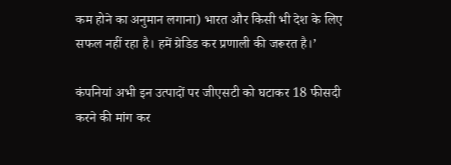कम होने का अनुमान लगाना) भारत और किसी भी देश के लिए सफल नहीं रहा है। हमें ग्रेडिड कर प्रणाली की जरूरत है।’

कंपनियां अभी इन उत्पादों पर जीएसटी को घटाकर 18 फीसदी करने की मांग कर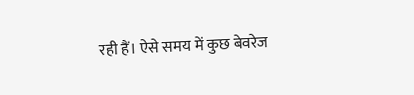रही हैं। ऐसे समय में कुछ बेवरेज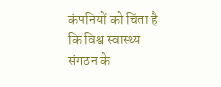कंपनियों को चिंता है कि विश्व स्वास्थ्य संगठन के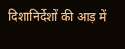दिशानिर्देशों की आड़ में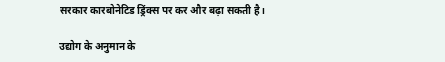सरकार कारबोनेटिड ड्रिंक्स पर कर और बढ़ा सकती है।

उद्योग के अनुमान के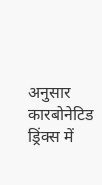अनुसार कारबोनेटिड ड्रिंक्स में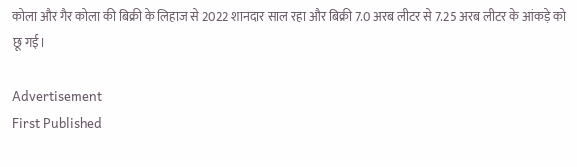कोला और गैर कोला की बिक्री के लिहाज से 2022 शानदार साल रहा और बिक्री 7.0 अरब लीटर से 7.25 अरब लीटर के आंकड़े को छू गई।

Advertisement
First Published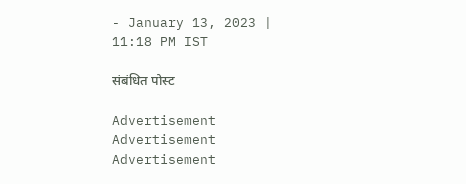- January 13, 2023 | 11:18 PM IST

संबंधित पोस्ट

Advertisement
Advertisement
Advertisement